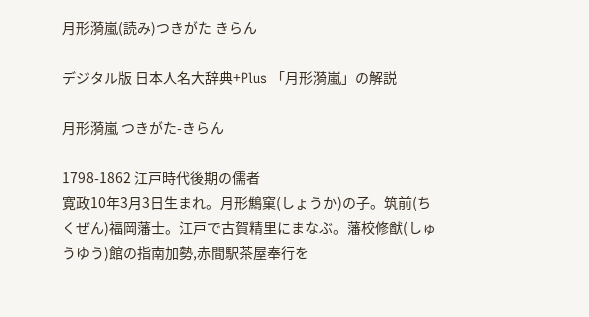月形漪嵐(読み)つきがた きらん

デジタル版 日本人名大辞典+Plus 「月形漪嵐」の解説

月形漪嵐 つきがた-きらん

1798-1862 江戸時代後期の儒者
寛政10年3月3日生まれ。月形鷦窠(しょうか)の子。筑前(ちくぜん)福岡藩士。江戸で古賀精里にまなぶ。藩校修猷(しゅうゆう)館の指南加勢,赤間駅茶屋奉行を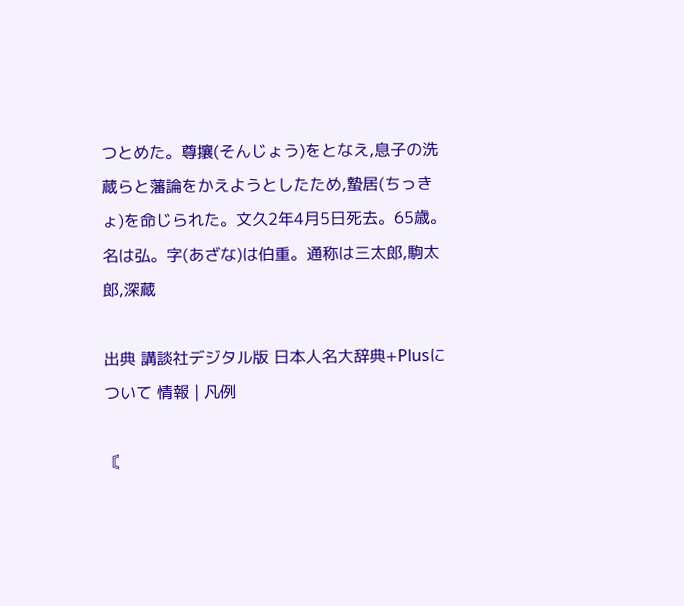つとめた。尊攘(そんじょう)をとなえ,息子の洗蔵らと藩論をかえようとしたため,蟄居(ちっきょ)を命じられた。文久2年4月5日死去。65歳。名は弘。字(あざな)は伯重。通称は三太郎,駒太郎,深蔵

出典 講談社デジタル版 日本人名大辞典+Plusについて 情報 | 凡例

〘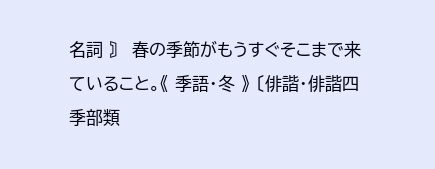名詞 〙 春の季節がもうすぐそこまで来ていること。《 季語・冬 》 〔俳諧・俳諧四季部類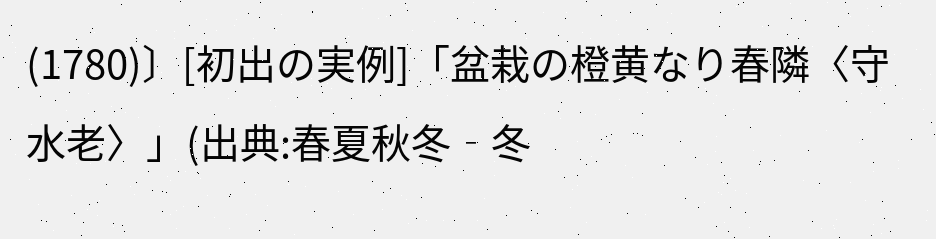(1780)〕[初出の実例]「盆栽の橙黄なり春隣〈守水老〉」(出典:春夏秋冬‐冬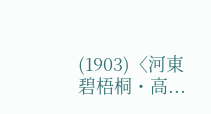(1903)〈河東碧梧桐・高...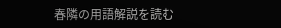春隣の用語解説を読む